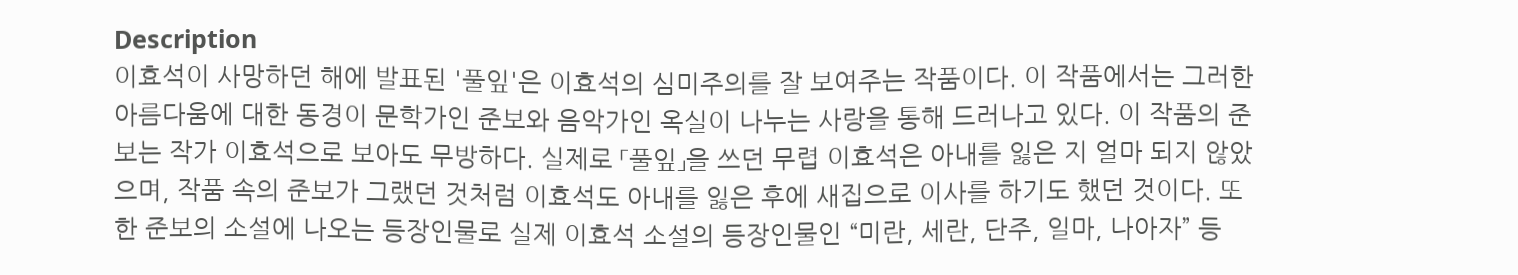Description
이효석이 사망하던 해에 발표된 '풀잎'은 이효석의 심미주의를 잘 보여주는 작품이다. 이 작품에서는 그러한 아름다움에 대한 동경이 문학가인 준보와 음악가인 옥실이 나누는 사랑을 통해 드러나고 있다. 이 작품의 준보는 작가 이효석으로 보아도 무방하다. 실제로 「풀잎」을 쓰던 무렵 이효석은 아내를 잃은 지 얼마 되지 않았으며, 작품 속의 준보가 그랬던 것처럼 이효석도 아내를 잃은 후에 새집으로 이사를 하기도 했던 것이다. 또한 준보의 소설에 나오는 등장인물로 실제 이효석 소설의 등장인물인 “미란, 세란, 단주, 일마, 나아자” 등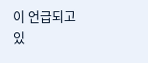이 언급되고 있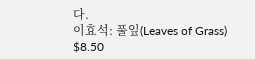다.
이효석: 풀잎(Leaves of Grass)
$8.50